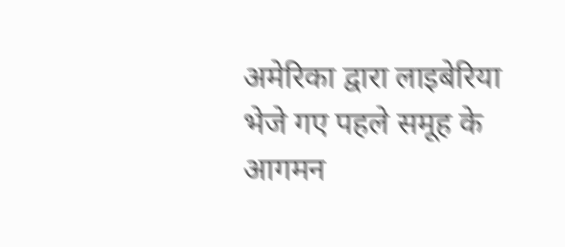अमेरिका द्वारा लाइबेरिया भेजे गए पहले समूह के आगमन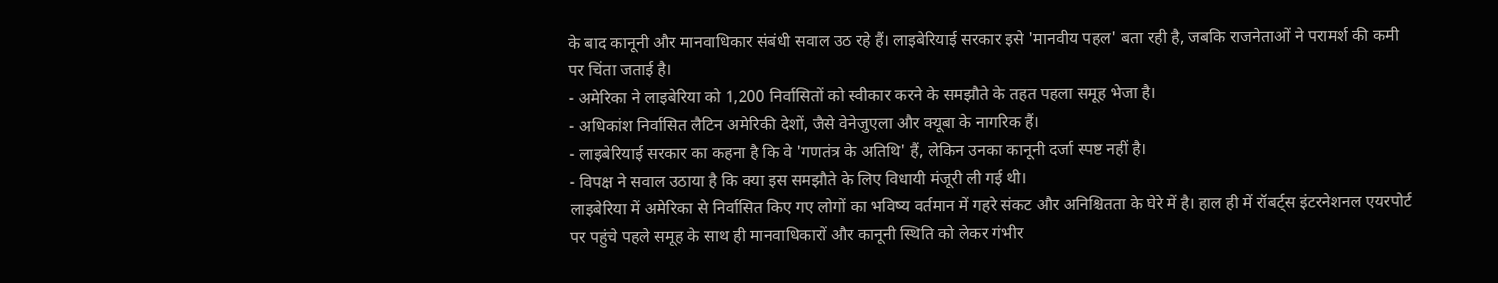के बाद कानूनी और मानवाधिकार संबंधी सवाल उठ रहे हैं। लाइबेरियाई सरकार इसे 'मानवीय पहल' बता रही है, जबकि राजनेताओं ने परामर्श की कमी पर चिंता जताई है।
- अमेरिका ने लाइबेरिया को 1,200 निर्वासितों को स्वीकार करने के समझौते के तहत पहला समूह भेजा है।
- अधिकांश निर्वासित लैटिन अमेरिकी देशों, जैसे वेनेजुएला और क्यूबा के नागरिक हैं।
- लाइबेरियाई सरकार का कहना है कि वे 'गणतंत्र के अतिथि' हैं, लेकिन उनका कानूनी दर्जा स्पष्ट नहीं है।
- विपक्ष ने सवाल उठाया है कि क्या इस समझौते के लिए विधायी मंजूरी ली गई थी।
लाइबेरिया में अमेरिका से निर्वासित किए गए लोगों का भविष्य वर्तमान में गहरे संकट और अनिश्चितता के घेरे में है। हाल ही में रॉबर्ट्स इंटरनेशनल एयरपोर्ट पर पहुंचे पहले समूह के साथ ही मानवाधिकारों और कानूनी स्थिति को लेकर गंभीर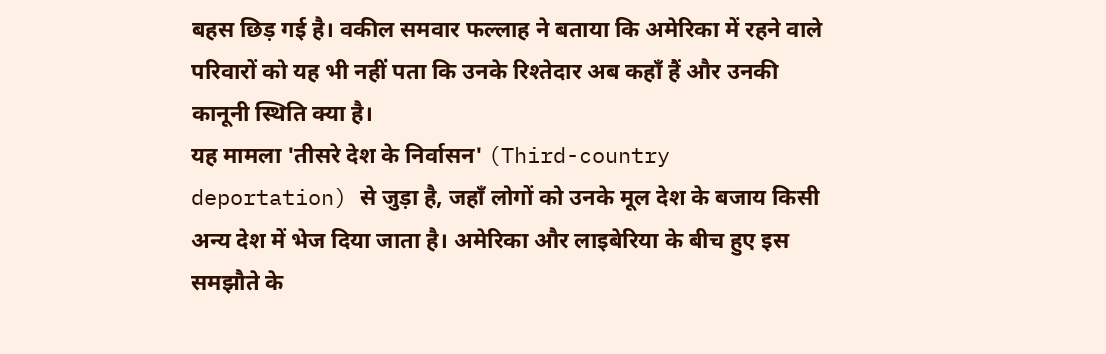बहस छिड़ गई है। वकील समवार फल्लाह ने बताया कि अमेरिका में रहने वाले परिवारों को यह भी नहीं पता कि उनके रिश्तेदार अब कहाँ हैं और उनकी कानूनी स्थिति क्या है।
यह मामला 'तीसरे देश के निर्वासन' (Third-country deportation) से जुड़ा है, जहाँ लोगों को उनके मूल देश के बजाय किसी अन्य देश में भेज दिया जाता है। अमेरिका और लाइबेरिया के बीच हुए इस समझौते के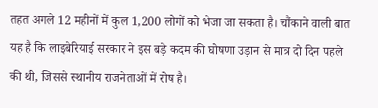तहत अगले 12 महीनों में कुल 1,200 लोगों को भेजा जा सकता है। चौंकाने वाली बात यह है कि लाइबेरियाई सरकार ने इस बड़े कदम की घोषणा उड़ान से मात्र दो दिन पहले की थी, जिससे स्थानीय राजनेताओं में रोष है।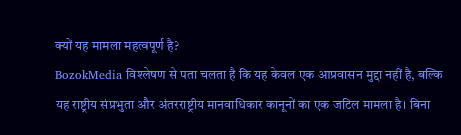क्यों यह मामला महत्वपूर्ण है?
BozokMedia विश्लेषण से पता चलता है कि यह केवल एक आप्रवासन मुद्दा नहीं है, बल्कि यह राष्ट्रीय संप्रभुता और अंतरराष्ट्रीय मानवाधिकार कानूनों का एक जटिल मामला है। बिना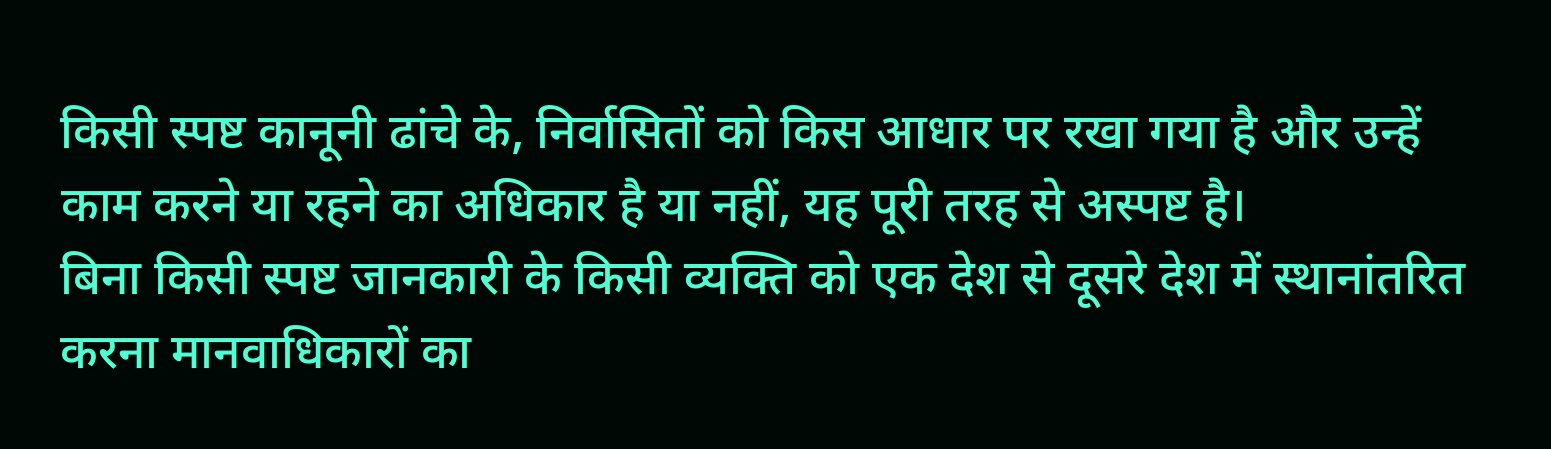किसी स्पष्ट कानूनी ढांचे के, निर्वासितों को किस आधार पर रखा गया है और उन्हें काम करने या रहने का अधिकार है या नहीं, यह पूरी तरह से अस्पष्ट है।
बिना किसी स्पष्ट जानकारी के किसी व्यक्ति को एक देश से दूसरे देश में स्थानांतरित करना मानवाधिकारों का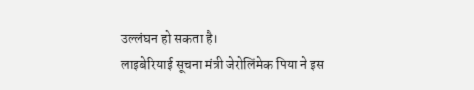उल्लंघन हो सकता है।
लाइबेरियाई सूचना मंत्री जेरोलिंमेक पिया ने इस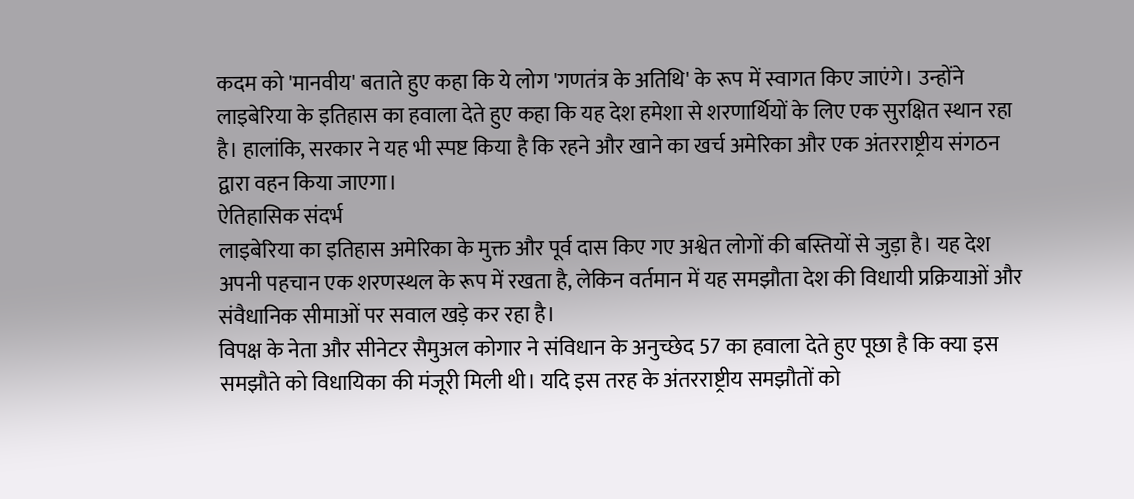कदम को 'मानवीय' बताते हुए कहा कि ये लोग 'गणतंत्र के अतिथि' के रूप में स्वागत किए जाएंगे। उन्होंने लाइबेरिया के इतिहास का हवाला देते हुए कहा कि यह देश हमेशा से शरणार्थियों के लिए एक सुरक्षित स्थान रहा है। हालांकि, सरकार ने यह भी स्पष्ट किया है कि रहने और खाने का खर्च अमेरिका और एक अंतरराष्ट्रीय संगठन द्वारा वहन किया जाएगा।
ऐतिहासिक संदर्भ
लाइबेरिया का इतिहास अमेरिका के मुक्त और पूर्व दास किए गए अश्वेत लोगों की बस्तियों से जुड़ा है। यह देश अपनी पहचान एक शरणस्थल के रूप में रखता है, लेकिन वर्तमान में यह समझौता देश की विधायी प्रक्रियाओं और संवैधानिक सीमाओं पर सवाल खड़े कर रहा है।
विपक्ष के नेता और सीनेटर सैमुअल कोगार ने संविधान के अनुच्छेद 57 का हवाला देते हुए पूछा है कि क्या इस समझौते को विधायिका की मंजूरी मिली थी। यदि इस तरह के अंतरराष्ट्रीय समझौतों को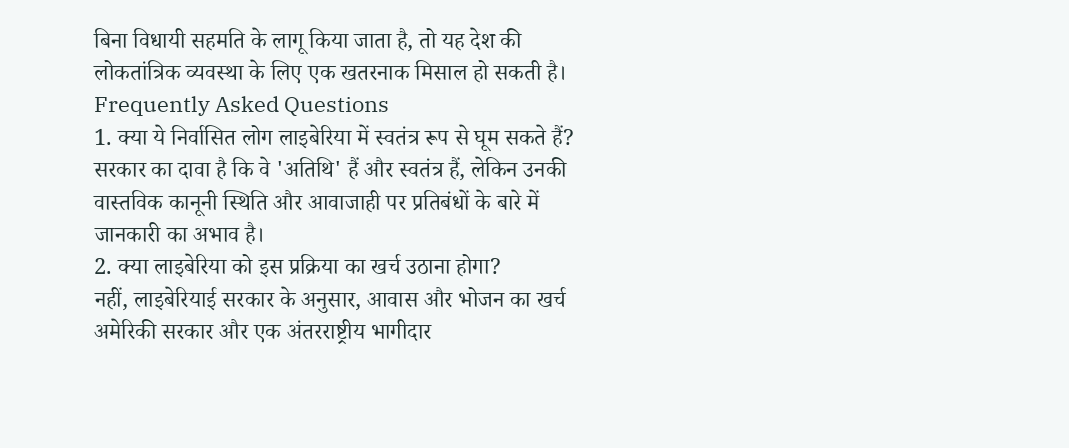बिना विधायी सहमति के लागू किया जाता है, तो यह देश की लोकतांत्रिक व्यवस्था के लिए एक खतरनाक मिसाल हो सकती है।
Frequently Asked Questions
1. क्या ये निर्वासित लोग लाइबेरिया में स्वतंत्र रूप से घूम सकते हैं?
सरकार का दावा है कि वे 'अतिथि' हैं और स्वतंत्र हैं, लेकिन उनकी वास्तविक कानूनी स्थिति और आवाजाही पर प्रतिबंधों के बारे में जानकारी का अभाव है।
2. क्या लाइबेरिया को इस प्रक्रिया का खर्च उठाना होगा?
नहीं, लाइबेरियाई सरकार के अनुसार, आवास और भोजन का खर्च अमेरिकी सरकार और एक अंतरराष्ट्रीय भागीदार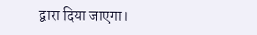द्वारा दिया जाएगा।